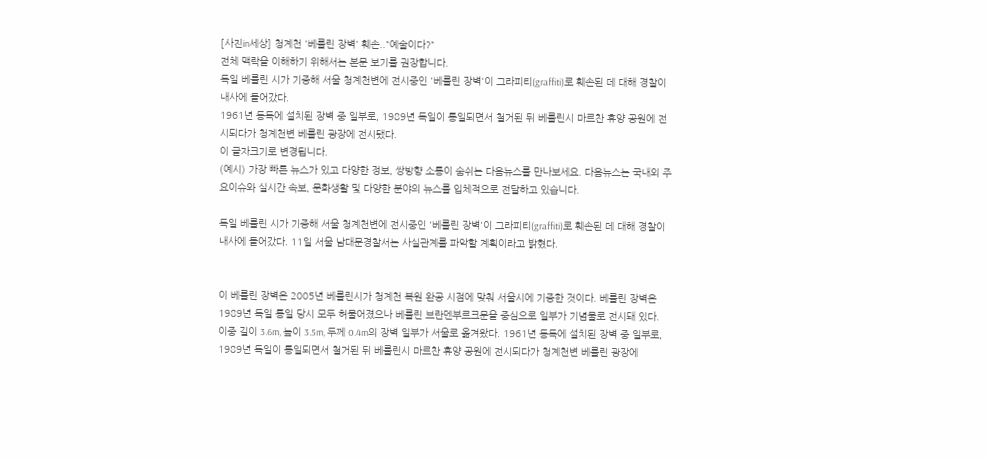[사진in세상] 청계천 '베를린 장벽' 훼손.."예술이다?"
전체 맥락을 이해하기 위해서는 본문 보기를 권장합니다.
독일 베를린 시가 기증해 서울 청계천변에 전시중인 '베를린 장벽'이 그라피티(graffiti)로 훼손된 데 대해 경찰이 내사에 들어갔다.
1961년 동독에 설치된 장벽 중 일부로, 1989년 독일이 통일되면서 철거된 뒤 베를린시 마르찬 휴양 공원에 전시되다가 청계천변 베를린 광장에 전시됐다.
이 글자크기로 변경됩니다.
(예시) 가장 빠른 뉴스가 있고 다양한 정보, 쌍방향 소통이 숨쉬는 다음뉴스를 만나보세요. 다음뉴스는 국내외 주요이슈와 실시간 속보, 문화생활 및 다양한 분야의 뉴스를 입체적으로 전달하고 있습니다.

독일 베를린 시가 기증해 서울 청계천변에 전시중인 '베를린 장벽'이 그라피티(graffiti)로 훼손된 데 대해 경찰이 내사에 들어갔다. 11일 서울 남대문경찰서는 사실관계를 파악할 계획이라고 밝혔다.


이 베를린 장벽은 2005년 베를린시가 청계천 복원 완공 시점에 맞춰 서울시에 기증한 것이다. 베를린 장벽은 1989년 독일 통일 당시 모두 허물어졌으나 베를린 브란덴부르크문을 중심으로 일부가 기념물로 전시돼 있다. 이중 길이 3.6m, 높이 3.5m, 두께 0.4m의 장벽 일부가 서울로 옮겨왔다. 1961년 동독에 설치된 장벽 중 일부로, 1989년 독일이 통일되면서 철거된 뒤 베를린시 마르찬 휴양 공원에 전시되다가 청계천변 베를린 광장에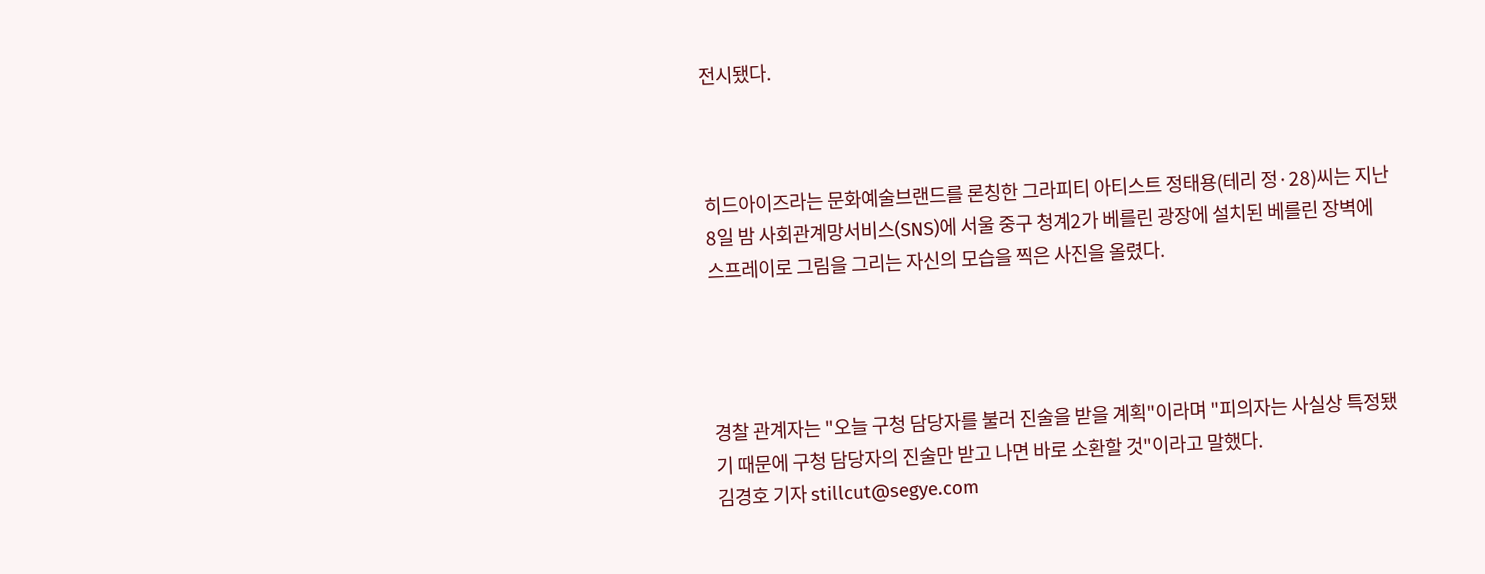전시됐다.



히드아이즈라는 문화예술브랜드를 론칭한 그라피티 아티스트 정태용(테리 정·28)씨는 지난 8일 밤 사회관계망서비스(SNS)에 서울 중구 청계2가 베를린 광장에 설치된 베를린 장벽에 스프레이로 그림을 그리는 자신의 모습을 찍은 사진을 올렸다.




경찰 관계자는 "오늘 구청 담당자를 불러 진술을 받을 계획"이라며 "피의자는 사실상 특정됐기 때문에 구청 담당자의 진술만 받고 나면 바로 소환할 것"이라고 말했다.
김경호 기자 stillcut@segye.com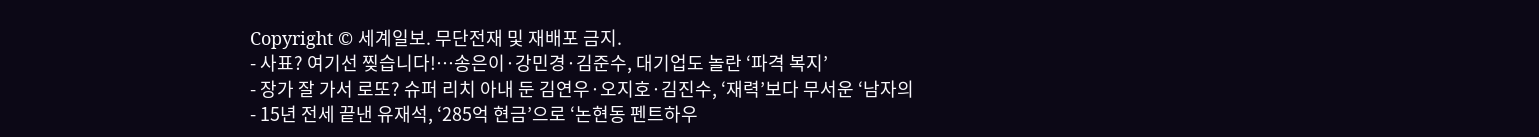Copyright © 세계일보. 무단전재 및 재배포 금지.
- 사표? 여기선 찢습니다!…송은이·강민경·김준수, 대기업도 놀란 ‘파격 복지’
- 장가 잘 가서 로또? 슈퍼 리치 아내 둔 김연우·오지호·김진수, ‘재력’보다 무서운 ‘남자의
- 15년 전세 끝낸 유재석, ‘285억 현금’으로 ‘논현동 펜트하우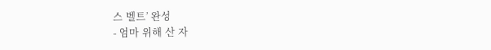스 벨트’ 완성
- 엄마 위해 산 자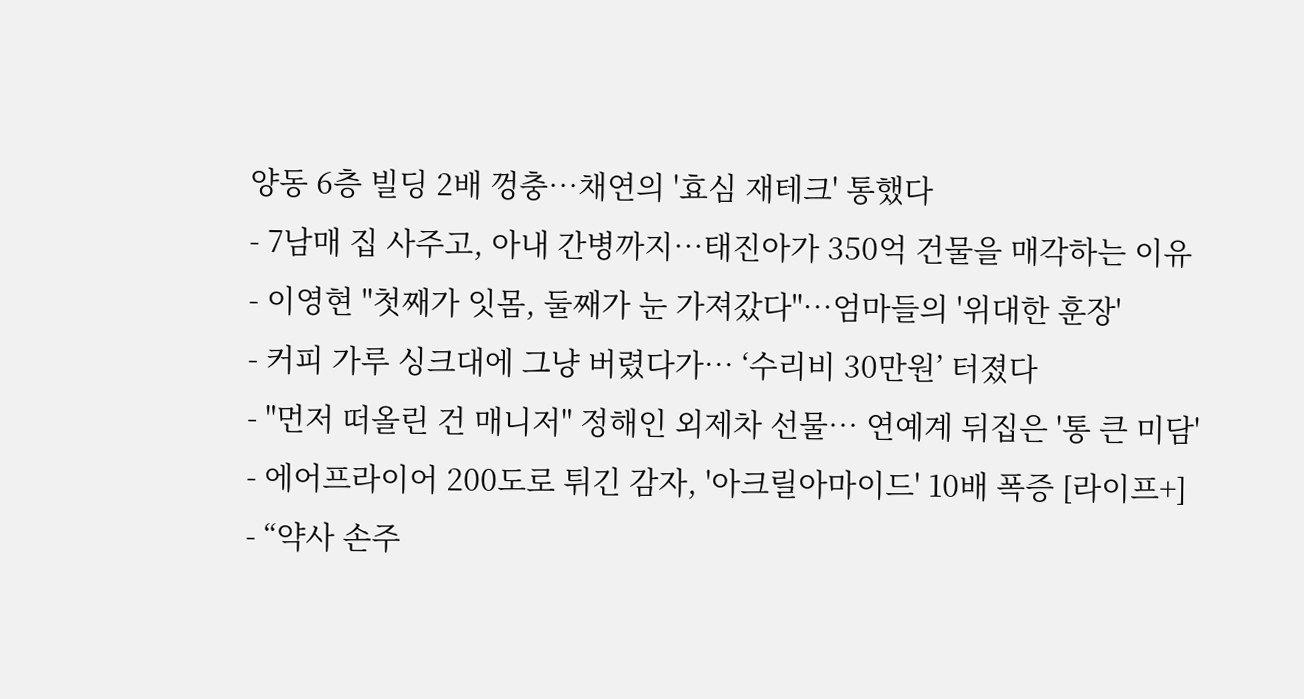양동 6층 빌딩 2배 껑충…채연의 '효심 재테크' 통했다
- 7남매 집 사주고, 아내 간병까지…태진아가 350억 건물을 매각하는 이유
- 이영현 "첫째가 잇몸, 둘째가 눈 가져갔다"…엄마들의 '위대한 훈장'
- 커피 가루 싱크대에 그냥 버렸다가… ‘수리비 30만원’ 터졌다
- "먼저 떠올린 건 매니저" 정해인 외제차 선물… 연예계 뒤집은 '통 큰 미담'
- 에어프라이어 200도로 튀긴 감자, '아크릴아마이드' 10배 폭증 [라이프+]
- “약사 손주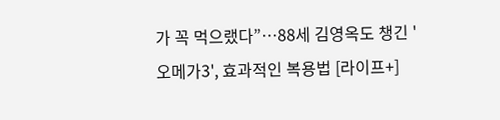가 꼭 먹으랬다”…88세 김영옥도 챙긴 '오메가3', 효과적인 복용법 [라이프+]